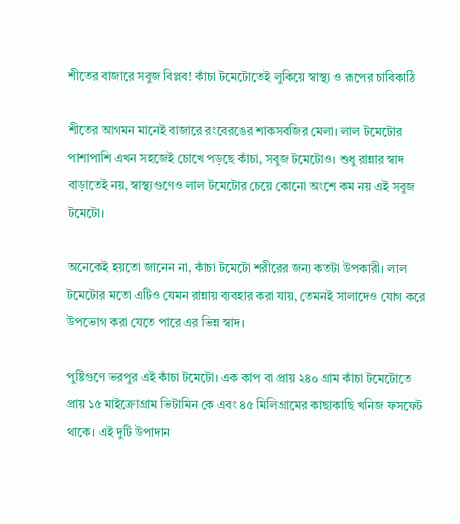শীতের বাজারে সবুজ বিপ্লব! কাঁচা টমেটোতেই লুকিয়ে স্বাস্থ্য ও রূপের চাবিকাঠি

শীতের আগমন মানেই বাজারে রংবেরঙের শাকসবজির মেলা। লাল টমেটোর পাশাপাশি এখন সহজেই চোখে পড়ছে কাঁচা, সবুজ টমেটোও। শুধু রান্নার স্বাদ বাড়াতেই নয়, স্বাস্থ্যগুণেও লাল টমেটোর চেয়ে কোনো অংশে কম নয় এই সবুজ টমেটো।

অনেকেই হয়তো জানেন না, কাঁচা টমেটো শরীরের জন্য কতটা উপকারী। লাল টমেটোর মতো এটিও যেমন রান্নায় ব্যবহার করা যায়, তেমনই সালাদেও যোগ করে উপভোগ করা যেতে পারে এর ভিন্ন স্বাদ।

পুষ্টিগুণে ভরপুর এই কাঁচা টমেটো। এক কাপ বা প্রায় ২৪০ গ্রাম কাঁচা টমেটোতে প্রায় ১৫ মাইক্রোগ্রাম ভিটামিন কে এবং ৪৫ মিলিগ্রামের কাছাকাছি খনিজ ফসফেট থাকে। এই দুটি উপাদান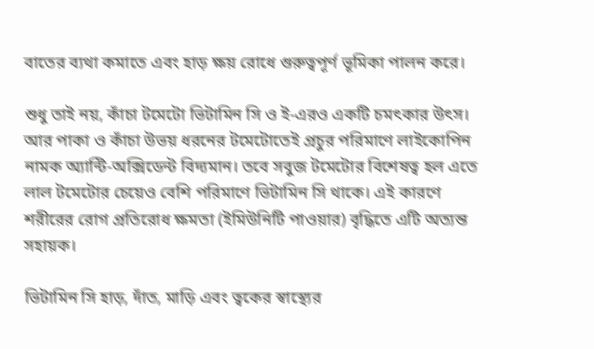বাতের ব্যথা কমাতে এবং হাড় ক্ষয় রোধে গুরুত্বপূর্ণ ভূমিকা পালন করে।

শুধু তাই নয়, কাঁচা টমেটো ভিটামিন সি ও ই-এরও একটি চমৎকার উৎস। আর পাকা ও কাঁচা উভয় ধরনের টমেটোতেই প্রচুর পরিমাণে লাইকোপিন নামক অ্যান্টি-অক্সিডেন্ট বিদ্যমান। তবে সবুজ টমেটোর বিশেষত্ব হল এতে লাল টমেটোর চেয়েও বেশি পরিমাণে ভিটামিন সি থাকে। এই কারণে শরীরের রোগ প্রতিরোধ ক্ষমতা (ইমিউনিটি পাওয়ার) বৃদ্ধিতে এটি অত্যন্ত সহায়ক।

ভিটামিন সি হাড়, দাঁত, মাড়ি এবং ত্বকের স্বাস্থ্যের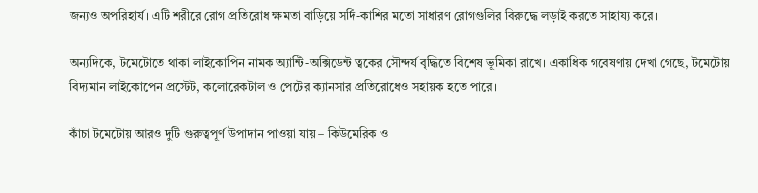জন্যও অপরিহার্য। এটি শরীরে রোগ প্রতিরোধ ক্ষমতা বাড়িয়ে সর্দি-কাশির মতো সাধারণ রোগগুলির বিরুদ্ধে লড়াই করতে সাহায্য করে।

অন্যদিকে, টমেটোতে থাকা লাইকোপিন নামক অ্যান্টি-অক্সিডেন্ট ত্বকের সৌন্দর্য বৃদ্ধিতে বিশেষ ভূমিকা রাখে। একাধিক গবেষণায় দেখা গেছে, টমেটোয় বিদ্যমান লাইকোপেন প্রস্টেট, কলোরেকটাল ও পেটের ক্যানসার প্রতিরোধেও সহায়ক হতে পারে।

কাঁচা টমেটোয় আরও দুটি গুরুত্বপূর্ণ উপাদান পাওয়া যায় – কিউমেরিক ও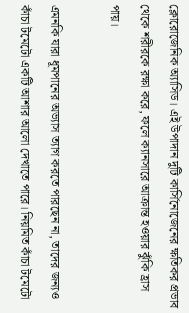ক্লোরোজেনিক অ্যাসিড। এই উপাদান দুটি কার্সিনোজেনের ক্ষতিকর প্রভাব থেকে শরীরকে রক্ষা করে, ফলে ক্যানসারে আক্রান্ত হওয়ার ঝুঁকি হ্রাস পায়।

এমনকি যারা ধূমপানের অভ্যাস ত্যাগ করতে পারছেন না, তাদের জন্যও কাঁচা টমেটো একটি আশার আলো দেখাতে পারে। নিয়মিত কাঁচা টমেটো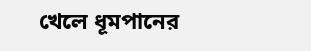খেলে ধূমপানের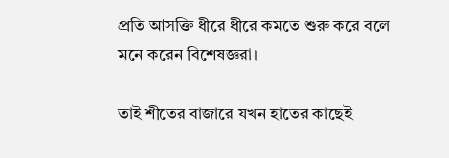প্রতি আসক্তি ধীরে ধীরে কমতে শুরু করে বলে মনে করেন বিশেষজ্ঞরা।

তাই শীতের বাজারে যখন হাতের কাছেই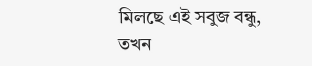মিলছে এই সবুজ বন্ধু, তখন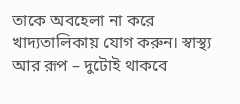তাকে অবহেলা না করে খাদ্যতালিকায় যোগ করুন। স্বাস্থ্য আর রূপ – দুটোই থাকবে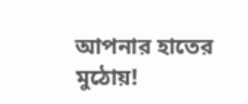আপনার হাতের মুঠোয়!